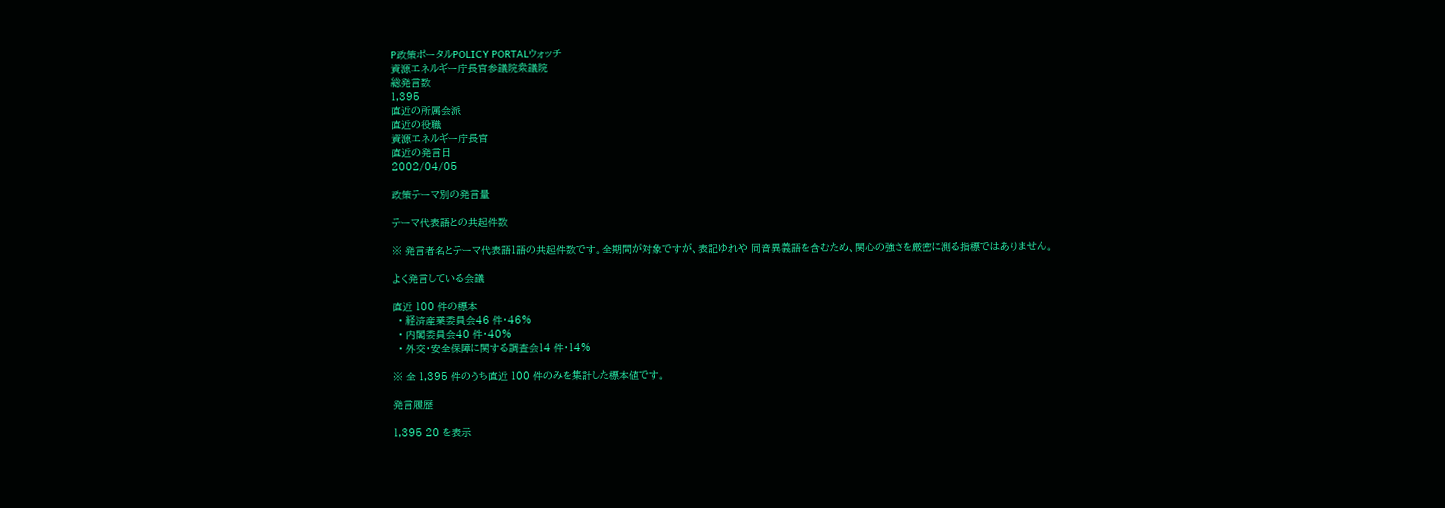P政策ポータルPOLICY PORTALウォッチ
資源エネルギー庁長官参議院衆議院
総発言数
1,395
直近の所属会派
直近の役職
資源エネルギー庁長官
直近の発言日
2002/04/05

政策テーマ別の発言量

テーマ代表語との共起件数

※ 発言者名とテーマ代表語1語の共起件数です。全期間が対象ですが、表記ゆれや 同音異義語を含むため、関心の強さを厳密に測る指標ではありません。

よく発言している会議

直近 100 件の標本
  • 経済産業委員会46 件・46%
  • 内閣委員会40 件・40%
  • 外交・安全保障に関する調査会14 件・14%

※ 全 1,395 件のうち直近 100 件のみを集計した標本値です。

発言履歴

1,395 20 を表示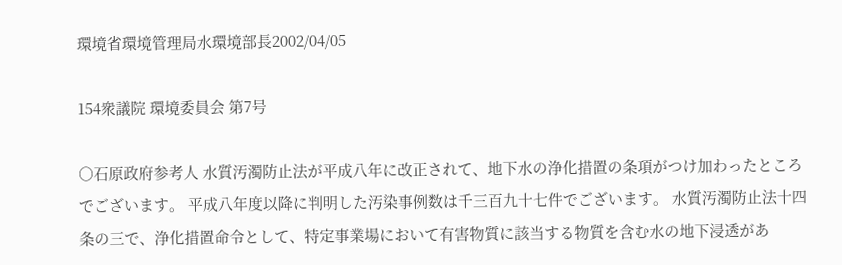環境省環境管理局水環境部長2002/04/05

154衆議院 環境委員会 第7号

○石原政府参考人 水質汚濁防止法が平成八年に改正されて、地下水の浄化措置の条項がつけ加わったところでございます。 平成八年度以降に判明した汚染事例数は千三百九十七件でございます。 水質汚濁防止法十四条の三で、浄化措置命令として、特定事業場において有害物質に該当する物質を含む水の地下浸透があ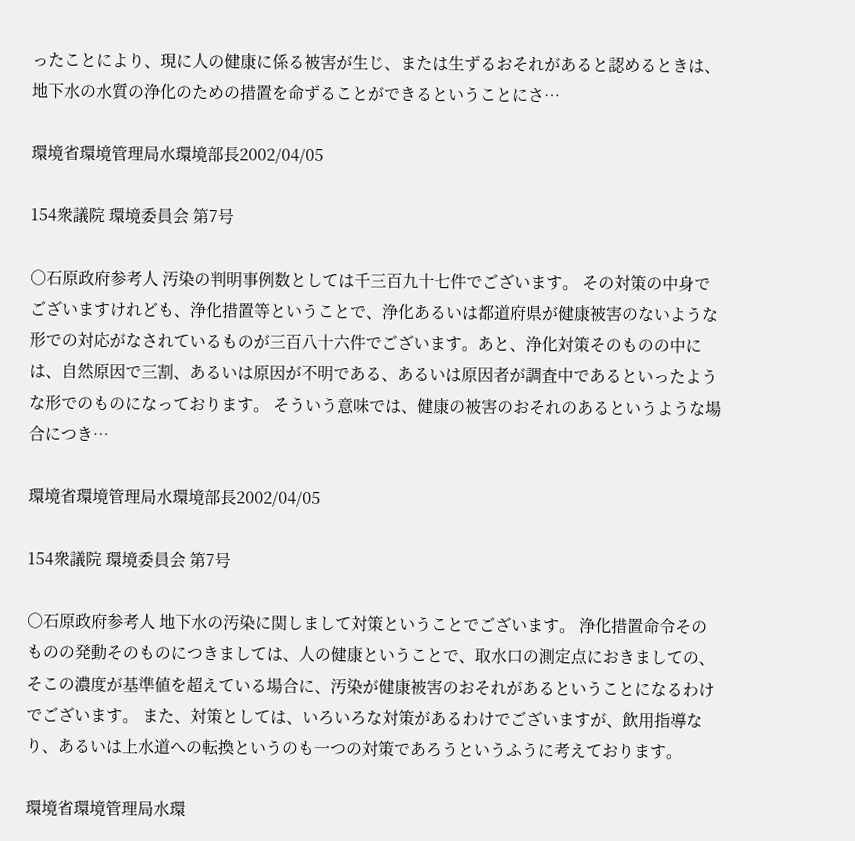ったことにより、現に人の健康に係る被害が生じ、または生ずるおそれがあると認めるときは、地下水の水質の浄化のための措置を命ずることができるということにさ…

環境省環境管理局水環境部長2002/04/05

154衆議院 環境委員会 第7号

○石原政府参考人 汚染の判明事例数としては千三百九十七件でございます。 その対策の中身でございますけれども、浄化措置等ということで、浄化あるいは都道府県が健康被害のないような形での対応がなされているものが三百八十六件でございます。あと、浄化対策そのものの中には、自然原因で三割、あるいは原因が不明である、あるいは原因者が調査中であるといったような形でのものになっております。 そういう意味では、健康の被害のおそれのあるというような場合につき…

環境省環境管理局水環境部長2002/04/05

154衆議院 環境委員会 第7号

○石原政府参考人 地下水の汚染に関しまして対策ということでございます。 浄化措置命令そのものの発動そのものにつきましては、人の健康ということで、取水口の測定点におきましての、そこの濃度が基準値を超えている場合に、汚染が健康被害のおそれがあるということになるわけでございます。 また、対策としては、いろいろな対策があるわけでございますが、飲用指導なり、あるいは上水道への転換というのも一つの対策であろうというふうに考えております。

環境省環境管理局水環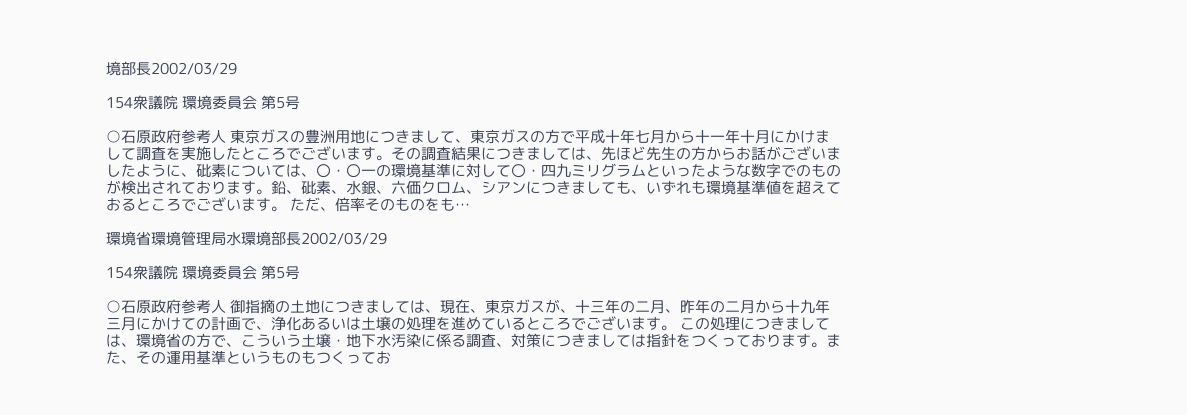境部長2002/03/29

154衆議院 環境委員会 第5号

○石原政府参考人 東京ガスの豊洲用地につきまして、東京ガスの方で平成十年七月から十一年十月にかけまして調査を実施したところでございます。その調査結果につきましては、先ほど先生の方からお話がございましたように、砒素については、〇・〇一の環境基準に対して〇・四九ミリグラムといったような数字でのものが検出されております。鉛、砒素、水銀、六価クロム、シアンにつきましても、いずれも環境基準値を超えておるところでございます。 ただ、倍率そのものをも…

環境省環境管理局水環境部長2002/03/29

154衆議院 環境委員会 第5号

○石原政府参考人 御指摘の土地につきましては、現在、東京ガスが、十三年の二月、昨年の二月から十九年三月にかけての計画で、浄化あるいは土壌の処理を進めているところでございます。 この処理につきましては、環境省の方で、こういう土壌・地下水汚染に係る調査、対策につきましては指針をつくっております。また、その運用基準というものもつくってお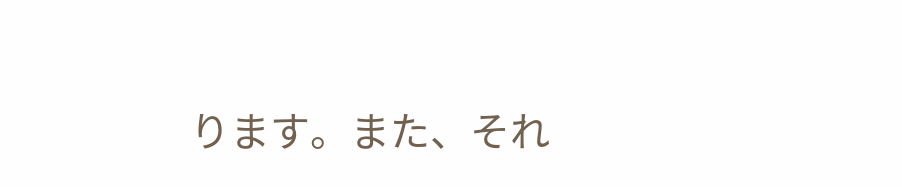ります。また、それ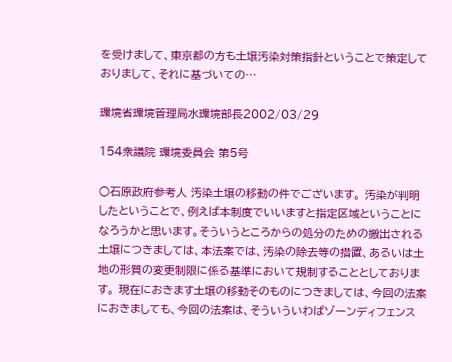を受けまして、東京都の方も土壌汚染対策指針ということで策定しておりまして、それに基づいての…

環境省環境管理局水環境部長2002/03/29

154衆議院 環境委員会 第5号

○石原政府参考人 汚染土壌の移動の件でございます。 汚染が判明したということで、例えば本制度でいいますと指定区域ということになろうかと思います。そういうところからの処分のための搬出される土壌につきましては、本法案では、汚染の除去等の措置、あるいは土地の形質の変更制限に係る基準において規制することとしております。 現在におきます土壌の移動そのものにつきましては、今回の法案におきましても、今回の法案は、そういういわばゾーンディフェンス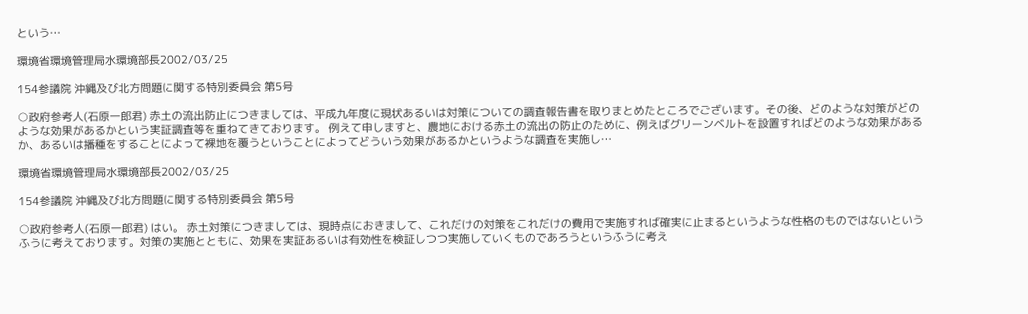という…

環境省環境管理局水環境部長2002/03/25

154参議院 沖縄及び北方問題に関する特別委員会 第5号

○政府参考人(石原一郎君) 赤土の流出防止につきましては、平成九年度に現状あるいは対策についての調査報告書を取りまとめたところでございます。その後、どのような対策がどのような効果があるかという実証調査等を重ねてきております。 例えて申しますと、農地における赤土の流出の防止のために、例えばグリーンベルトを設置すればどのような効果があるか、あるいは播種をすることによって裸地を覆うということによってどういう効果があるかというような調査を実施し…

環境省環境管理局水環境部長2002/03/25

154参議院 沖縄及び北方問題に関する特別委員会 第5号

○政府参考人(石原一郎君) はい。 赤土対策につきましては、現時点におきまして、これだけの対策をこれだけの費用で実施すれば確実に止まるというような性格のものではないというふうに考えております。対策の実施とともに、効果を実証あるいは有効性を検証しつつ実施していくものであろうというふうに考え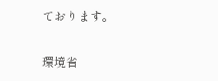ております。

環境省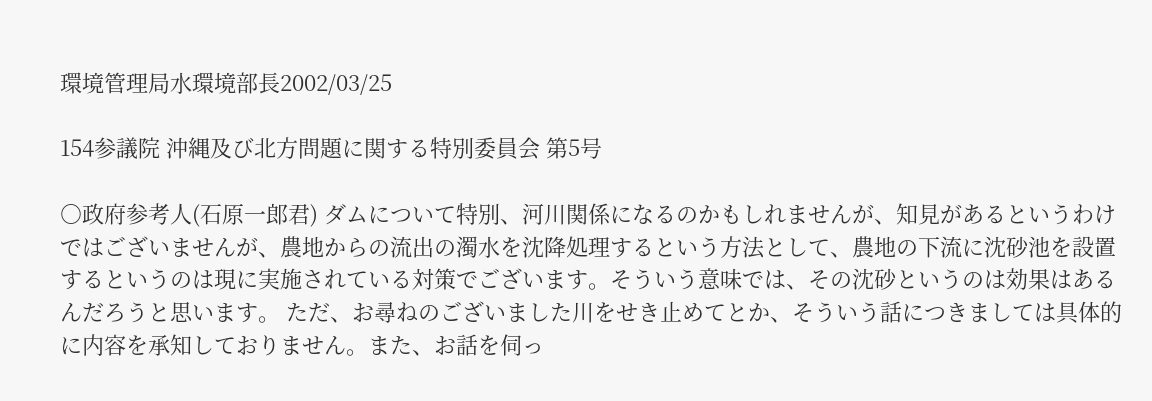環境管理局水環境部長2002/03/25

154参議院 沖縄及び北方問題に関する特別委員会 第5号

○政府参考人(石原一郎君) ダムについて特別、河川関係になるのかもしれませんが、知見があるというわけではございませんが、農地からの流出の濁水を沈降処理するという方法として、農地の下流に沈砂池を設置するというのは現に実施されている対策でございます。そういう意味では、その沈砂というのは効果はあるんだろうと思います。 ただ、お尋ねのございました川をせき止めてとか、そういう話につきましては具体的に内容を承知しておりません。また、お話を伺っ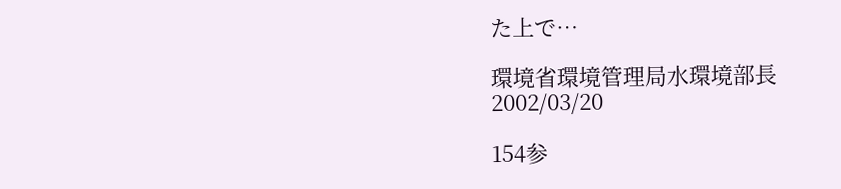た上で…

環境省環境管理局水環境部長2002/03/20

154参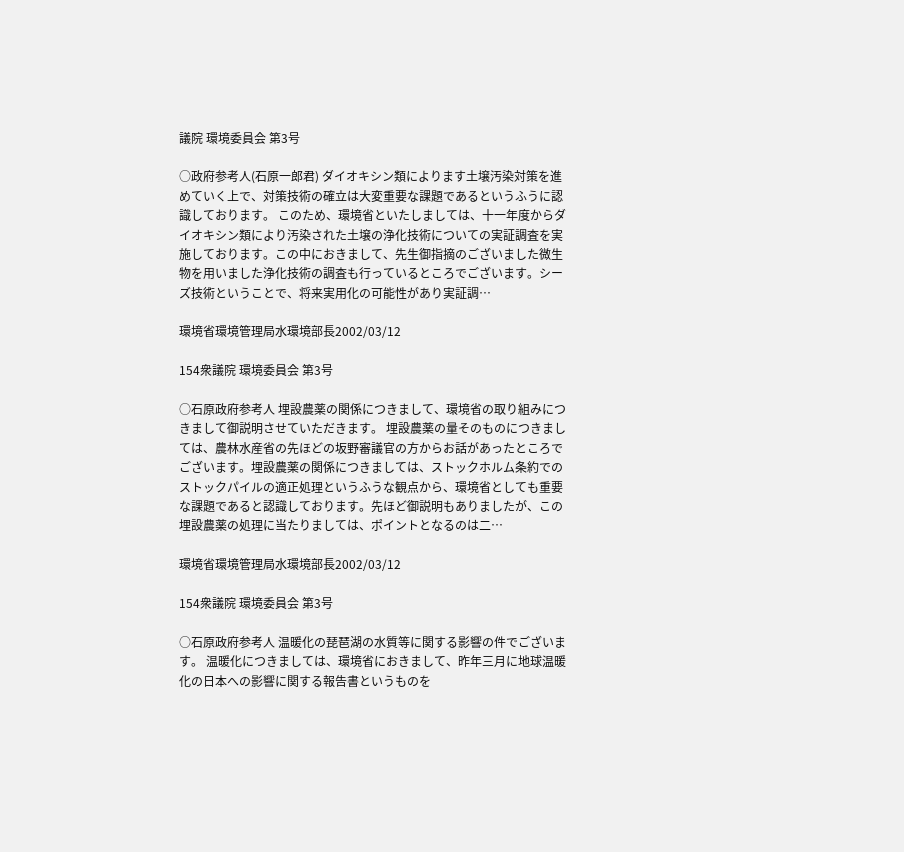議院 環境委員会 第3号

○政府参考人(石原一郎君) ダイオキシン類によります土壌汚染対策を進めていく上で、対策技術の確立は大変重要な課題であるというふうに認識しております。 このため、環境省といたしましては、十一年度からダイオキシン類により汚染された土壌の浄化技術についての実証調査を実施しております。この中におきまして、先生御指摘のございました微生物を用いました浄化技術の調査も行っているところでございます。シーズ技術ということで、将来実用化の可能性があり実証調…

環境省環境管理局水環境部長2002/03/12

154衆議院 環境委員会 第3号

○石原政府参考人 埋設農薬の関係につきまして、環境省の取り組みにつきまして御説明させていただきます。 埋設農薬の量そのものにつきましては、農林水産省の先ほどの坂野審議官の方からお話があったところでございます。埋設農薬の関係につきましては、ストックホルム条約でのストックパイルの適正処理というふうな観点から、環境省としても重要な課題であると認識しております。先ほど御説明もありましたが、この埋設農薬の処理に当たりましては、ポイントとなるのは二…

環境省環境管理局水環境部長2002/03/12

154衆議院 環境委員会 第3号

○石原政府参考人 温暖化の琵琶湖の水質等に関する影響の件でございます。 温暖化につきましては、環境省におきまして、昨年三月に地球温暖化の日本への影響に関する報告書というものを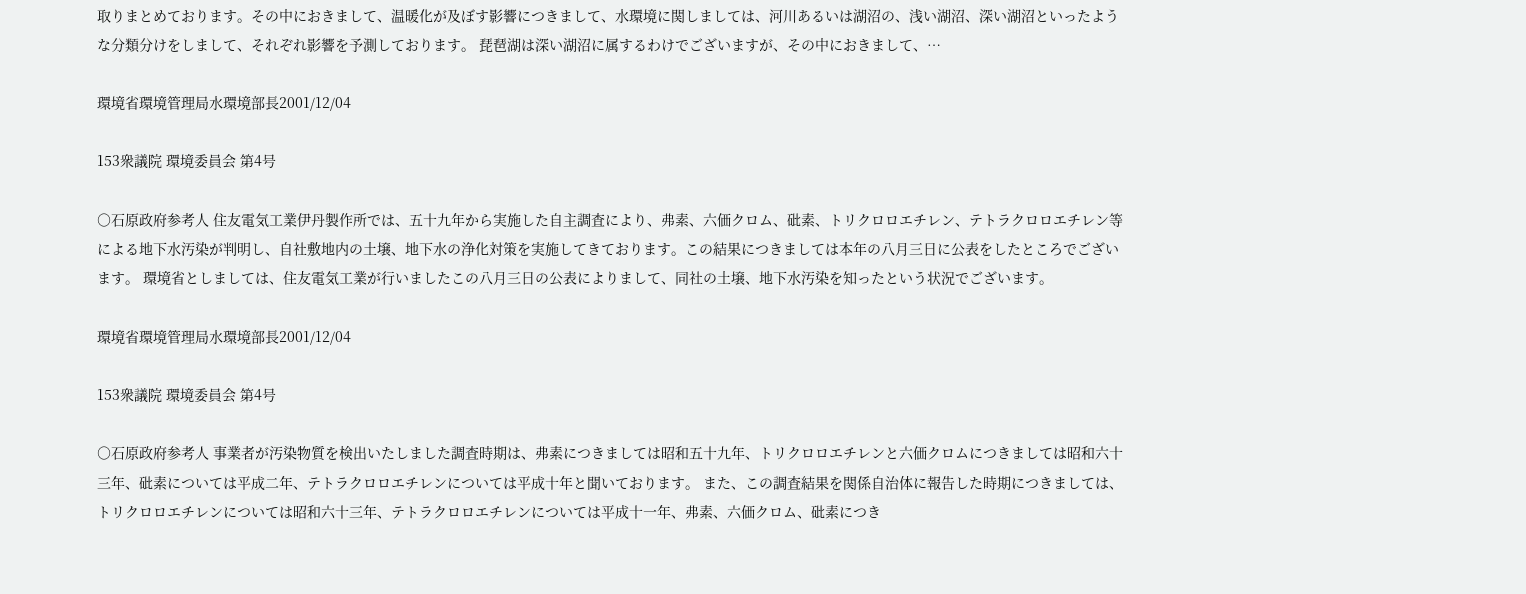取りまとめております。その中におきまして、温暖化が及ぼす影響につきまして、水環境に関しましては、河川あるいは湖沼の、浅い湖沼、深い湖沼といったような分類分けをしまして、それぞれ影響を予測しております。 琵琶湖は深い湖沼に属するわけでございますが、その中におきまして、…

環境省環境管理局水環境部長2001/12/04

153衆議院 環境委員会 第4号

○石原政府参考人 住友電気工業伊丹製作所では、五十九年から実施した自主調査により、弗素、六価クロム、砒素、トリクロロエチレン、テトラクロロエチレン等による地下水汚染が判明し、自社敷地内の土壌、地下水の浄化対策を実施してきております。この結果につきましては本年の八月三日に公表をしたところでございます。 環境省としましては、住友電気工業が行いましたこの八月三日の公表によりまして、同社の土壌、地下水汚染を知ったという状況でございます。

環境省環境管理局水環境部長2001/12/04

153衆議院 環境委員会 第4号

○石原政府参考人 事業者が汚染物質を検出いたしました調査時期は、弗素につきましては昭和五十九年、トリクロロエチレンと六価クロムにつきましては昭和六十三年、砒素については平成二年、テトラクロロエチレンについては平成十年と聞いております。 また、この調査結果を関係自治体に報告した時期につきましては、トリクロロエチレンについては昭和六十三年、テトラクロロエチレンについては平成十一年、弗素、六価クロム、砒素につき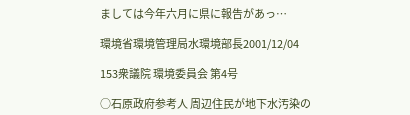ましては今年六月に県に報告があっ…

環境省環境管理局水環境部長2001/12/04

153衆議院 環境委員会 第4号

○石原政府参考人 周辺住民が地下水汚染の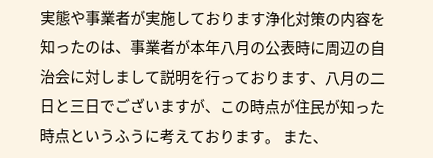実態や事業者が実施しております浄化対策の内容を知ったのは、事業者が本年八月の公表時に周辺の自治会に対しまして説明を行っております、八月の二日と三日でございますが、この時点が住民が知った時点というふうに考えております。 また、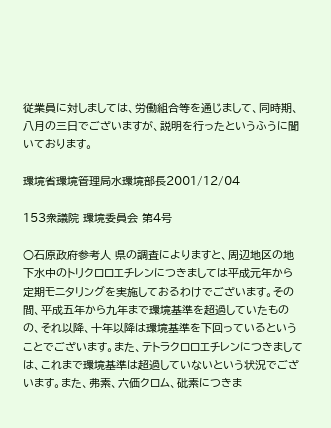従業員に対しましては、労働組合等を通じまして、同時期、八月の三日でございますが、説明を行ったというふうに聞いております。

環境省環境管理局水環境部長2001/12/04

153衆議院 環境委員会 第4号

○石原政府参考人 県の調査によりますと、周辺地区の地下水中のトリクロロエチレンにつきましては平成元年から定期モニタリングを実施しておるわけでございます。その間、平成五年から九年まで環境基準を超過していたものの、それ以降、十年以降は環境基準を下回っているということでございます。また、テトラクロロエチレンにつきましては、これまで環境基準は超過していないという状況でございます。また、弗素、六価クロム、砒素につきま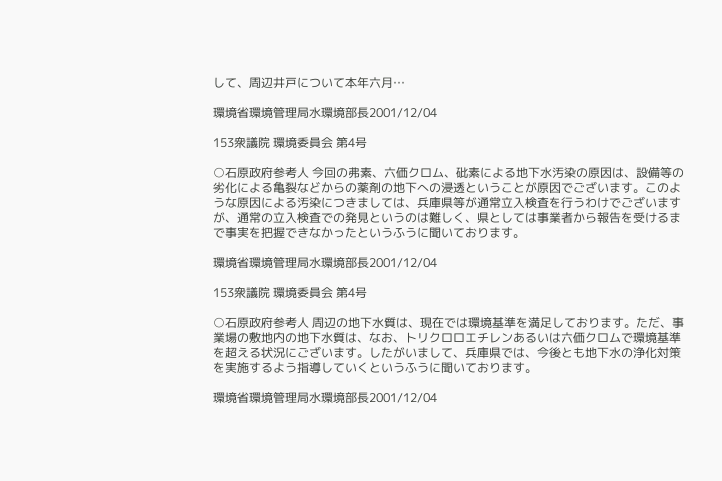して、周辺井戸について本年六月…

環境省環境管理局水環境部長2001/12/04

153衆議院 環境委員会 第4号

○石原政府参考人 今回の弗素、六価クロム、砒素による地下水汚染の原因は、設備等の劣化による亀裂などからの薬剤の地下への浸透ということが原因でございます。このような原因による汚染につきましては、兵庫県等が通常立入検査を行うわけでございますが、通常の立入検査での発見というのは難しく、県としては事業者から報告を受けるまで事実を把握できなかったというふうに聞いております。

環境省環境管理局水環境部長2001/12/04

153衆議院 環境委員会 第4号

○石原政府参考人 周辺の地下水質は、現在では環境基準を満足しております。ただ、事業場の敷地内の地下水質は、なお、トリクロロエチレンあるいは六価クロムで環境基準を超える状況にございます。したがいまして、兵庫県では、今後とも地下水の浄化対策を実施するよう指導していくというふうに聞いております。

環境省環境管理局水環境部長2001/12/04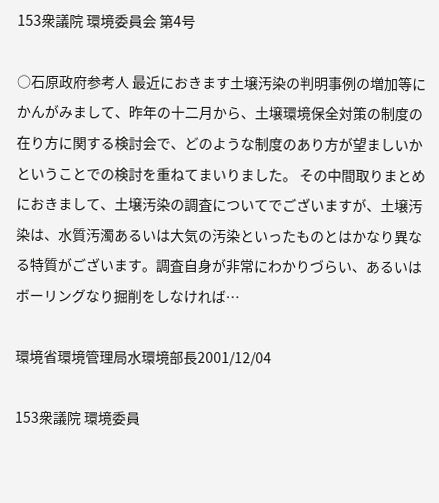153衆議院 環境委員会 第4号

○石原政府参考人 最近におきます土壌汚染の判明事例の増加等にかんがみまして、昨年の十二月から、土壌環境保全対策の制度の在り方に関する検討会で、どのような制度のあり方が望ましいかということでの検討を重ねてまいりました。 その中間取りまとめにおきまして、土壌汚染の調査についてでございますが、土壌汚染は、水質汚濁あるいは大気の汚染といったものとはかなり異なる特質がございます。調査自身が非常にわかりづらい、あるいはボーリングなり掘削をしなければ…

環境省環境管理局水環境部長2001/12/04

153衆議院 環境委員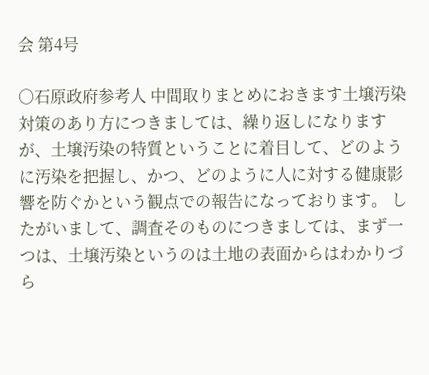会 第4号

○石原政府参考人 中間取りまとめにおきます土壌汚染対策のあり方につきましては、繰り返しになりますが、土壌汚染の特質ということに着目して、どのように汚染を把握し、かつ、どのように人に対する健康影響を防ぐかという観点での報告になっております。 したがいまして、調査そのものにつきましては、まず一つは、土壌汚染というのは土地の表面からはわかりづら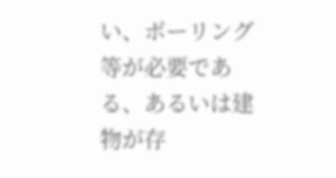い、ボーリング等が必要である、あるいは建物が存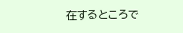在するところで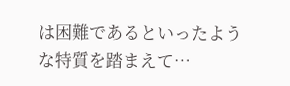は困難であるといったような特質を踏まえて…